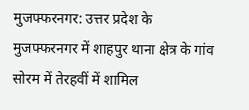मुजफ्फरनगर: उत्तर प्रदेश के मुजफ्फरनगर में शाहपुर थाना क्षेत्र के गांव सोरम में तेरहवीं में शामिल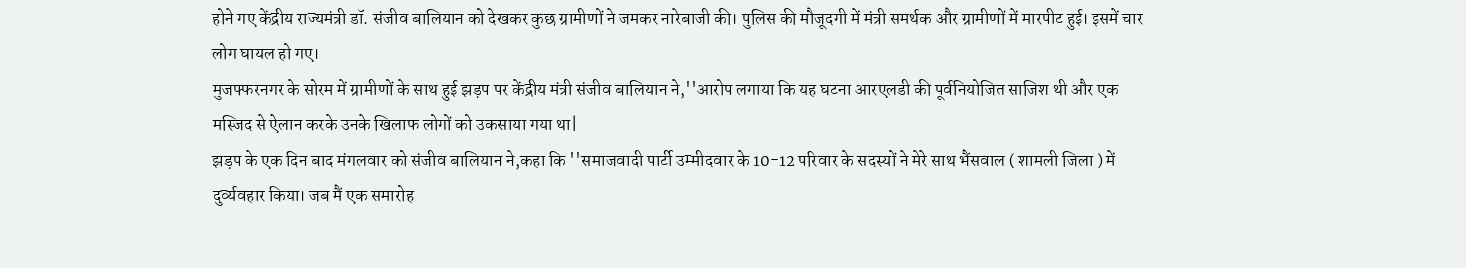होने गए केंद्रीय राज्यमंत्री डॉ. संजीव बालियान को देखकर कुछ ग्रामीणों ने जमकर नारेबाजी की। पुलिस की मौजूदगी में मंत्री समर्थक और ग्रामीणों में मारपीट हुई। इसमें चार लोग घायल हो गए।
मुजफ्फरनगर के सोरम में ग्रामीणों के साथ हुई झड़प पर केंद्रीय मंत्री संजीव बालियान ने,''आरोप लगाया कि यह घटना आरएलडी की पूर्वनियोजित साजिश थी और एक मस्जिद से ऐलान करके उनके खिलाफ लोगों को उकसाया गया था|
झड़प के एक दिन बाद मंगलवार को संजीव बालियान ने,कहा कि ''समाजवादी पार्टी उम्मीदवार के 10-12 परिवार के सदस्यों ने मेरे साथ भैंसवाल ( शामली जिला ) में दुर्व्यवहार किया। जब मैं एक समारोह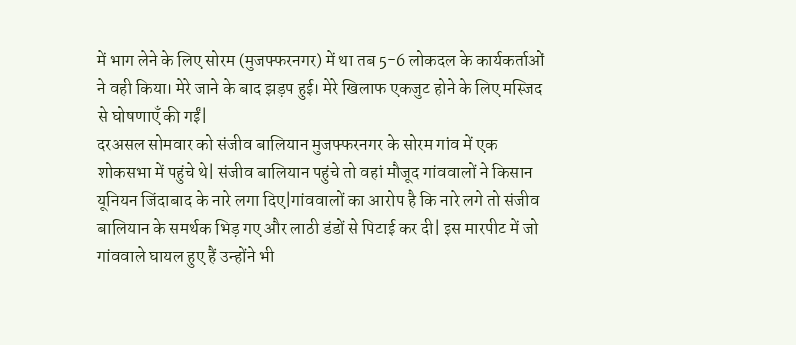में भाग लेने के लिए सोरम (मुजफ्फरनगर) में था तब 5-6 लोकदल के कार्यकर्ताओं ने वही किया। मेरे जाने के बाद झड़प हुई। मेरे खिलाफ एकजुट होने के लिए मस्जिद से घोषणाएँ की गईं|
दरअसल सोमवार को संजीव बालियान मुजफ्फरनगर के सोरम गांव में एक शोकसभा में पहुंचे थे| संजीव बालियान पहुंचे तो वहां मौजूद गांववालों ने किसान यूनियन जिंदाबाद के नारे लगा दिए|गांववालों का आरोप है कि नारे लगे तो संजीव बालियान के समर्थक भिड़ गए और लाठी डंडों से पिटाई कर दी| इस मारपीट में जो गांववाले घायल हुए हैं उन्होंने भी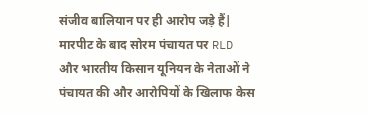संजीव बालियान पर ही आरोप जड़े हैं|
मारपीट के बाद सोरम पंचायत पर RLD और भारतीय किसान यूनियन के नेताओं ने पंचायत की और आरोपियों के खिलाफ केस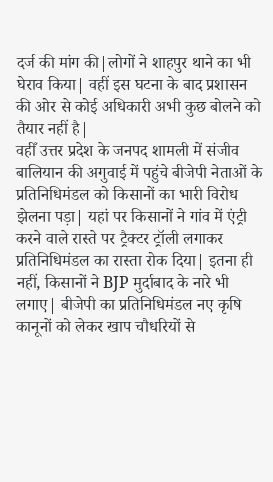दर्ज की मांग की|लोगों ने शाहपुर थाने का भी घेराव किया| वहीं इस घटना के बाद प्रशासन की ओर से कोई अधिकारी अभी कुछ बोलने को तैयार नहीं है|
वहीँ उत्तर प्रदेश के जनपद शामली में संजीव बालियान की अगुवाई में पहुंचे बीजेपी नेताओं के प्रतिनिधिमंडल को किसानों का भारी विरोध झेलना पड़ा| यहां पर किसानों ने गांव में एंट्री करने वाले रास्ते पर ट्रैक्टर ट्रॉली लगाकर प्रतिनिधिमंडल का रास्ता रोक दिया| इतना ही नहीं, किसानों ने BJP मुर्दाबाद के नारे भी लगाए| बीजेपी का प्रतिनिधिमंडल नए कृषि कानूनों को लेकर खाप चौधरियों से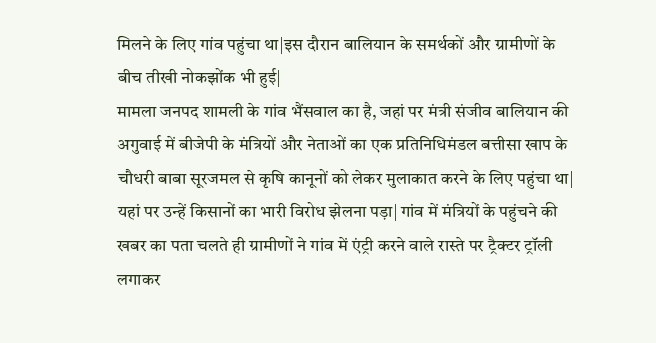मिलने के लिए गांव पहुंचा था|इस दौरान बालियान के समर्थकों और ग्रामीणों के बीच तीखी नोकझोंक भी हुई|
मामला जनपद शामली के गांव भैंसवाल का है, जहां पर मंत्री संजीव बालियान की अगुवाई में बीजेपी के मंत्रियों और नेताओं का एक प्रतिनिधिमंडल बत्तीसा खाप के चौधरी बाबा सूरजमल से कृषि कानूनों को लेकर मुलाकात करने के लिए पहुंचा था| यहां पर उन्हें किसानों का भारी विरोध झेलना पड़ा| गांव में मंत्रियों के पहुंचने की खबर का पता चलते ही ग्रामीणों ने गांव में एंट्री करने वाले रास्ते पर ट्रैक्टर ट्रॉली लगाकर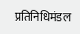प्रतिनिधिमंडल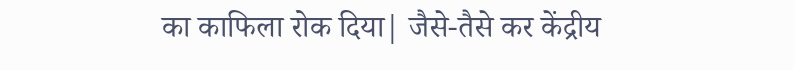का काफिला रोक दिया| जैसे-तैसे कर केंद्रीय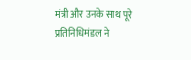मंत्री और उनके साथ पूरे प्रतिनिधिमंडल ने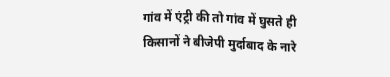गांव में एंट्री की तो गांव में घुसते ही किसानों ने बीजेपी मुर्दाबाद के नारे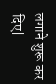लगाने शुरू कर दिए|